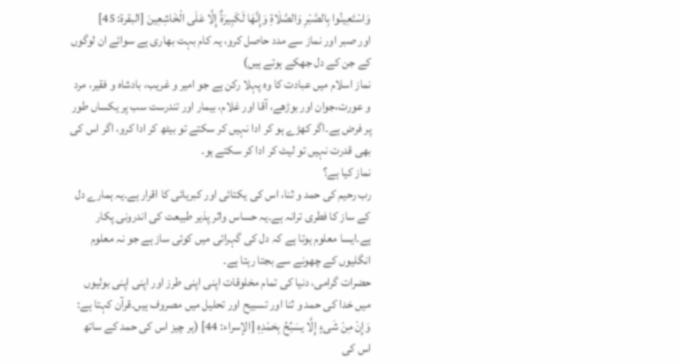وَاسْتَعِینُوا بِالصَّبْرِ وَالصَّلَاةِ وَإِنَّهَا لَكَبِیرَةٌ إِلَّا عَلَى الْخَاشِعِینَ [البقرة: 45]
اور صبر اور نماز سے مدد حاصل کرو، یہ کام بہت بھاری ہے سوائے ان لوگوں کے جن کے دل جھکے ہوتے ہیں)
نماز اسلام میں عبادت کا وہ پہلا رکن ہے جو امیر و غریب، بادشاہ و فقیر، مرد و عورت،جوان اور بوڑھے، آقا اور غلام، بیمار اور تندرست سب پر یکساں طور پر فرض ہے۔اگر کھڑے ہو کر ادا نہیں کر سکتے تو بیٹھ کر ادا کرو، اگر اس کی بھی قدرت نہیں تو لیٹ کر ادا کر سکتے ہو۔
نماز کیا ہے؟
رب رحیم کی حمد و ثنا، اس کی یکتائی اور کبریائی کا اقرار ہے۔یہ ہمارے دل کے ساز کا فطری ترانہ ہے۔یہ حساس واثر پذیر طبیعت کی اندرونی پکار ہے۔ایسا معلوم ہوتا ہے کہ دل کی گہرائی میں کوئی ساز ہے جو نہ معلوم انگلیوں کے چھونے سے بجتا رہتا ہے۔
حضرات گرامی، دنیا کی تمام مخلوقات اپنی اپنی طرز اور اپنی اپنی بولیوں میں خدا کی حمد و ثنا اور تسبیح اور تحلیل میں مصروف ہیں۔قرآن کہتا ہے:
وَإِنْ مِنْ شَیءٍ إِلَّا یسَبِّحُ بِحَمْدِهِ [الإسراء: 44] (ہر چیز اس کی حمد کے ساتھ اس کی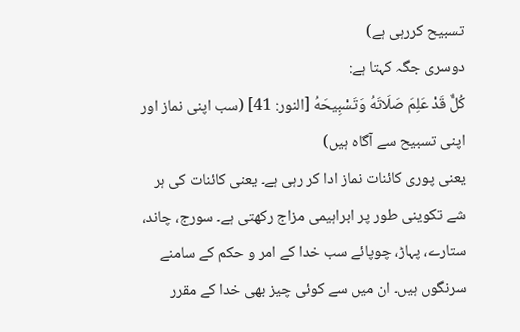تسبیح کررہی ہے)
دوسری جگہ کہتا ہے:
كُلٌّ قَدْ عَلِمَ صَلَاتَهُ وَتَسْبِیحَهُ [النور: 41] (سب اپنی نماز اور اپنی تسبیح سے آگاہ ہیں)
یعنی پوری کائنات نماز ادا کر رہی ہے۔ یعنی کائنات کی ہر شے تکوینی طور پر ابراہیمی مزاج رکھتی ہے۔ سورج، چاند، ستارے، پہاڑ، چوپائے سب خدا کے امر و حکم کے سامنے سرنگوں ہیں۔ ان میں سے کوئی چیز بھی خدا کے مقرر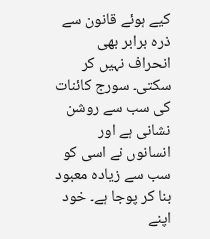کیے ہوئے قانون سے ذرہ برابر بھی انحراف نہیں کر سکتی۔ سورج کائنات کی سب سے روشن نشانی ہے اور انسانوں نے اسی کو سب سے زیادہ معبود بنا کر پوجا ہے۔ خود اپنے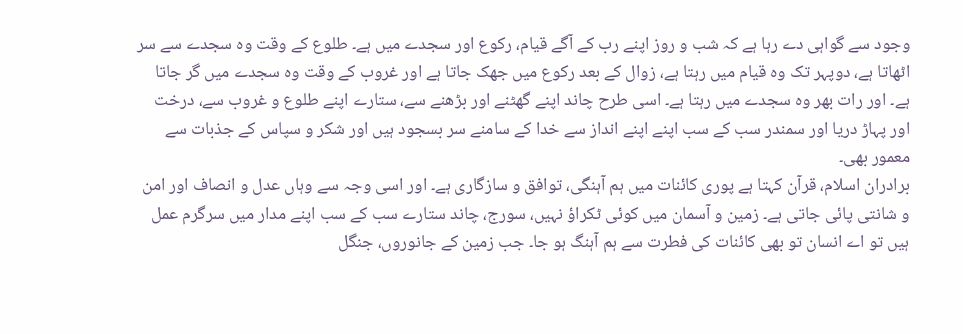وجود سے گواہی دے رہا ہے کہ شب و روز اپنے رب کے آگے قیام، رکوع اور سجدے میں ہے۔ طلوع کے وقت وہ سجدے سے سر اٹھاتا ہے، دوپہر تک وہ قیام میں رہتا ہے، زوال کے بعد رکوع میں جھک جاتا ہے اور غروب کے وقت وہ سجدے میں گر جاتا ہے۔ اور رات بھر وہ سجدے میں رہتا ہے۔ اسی طرح چاند اپنے گھٹنے اور بڑھنے سے، ستارے اپنے طلوع و غروب سے، درخت اور پہاڑ دریا اور سمندر سب کے سب اپنے اپنے انداز سے خدا کے سامنے سر بسجود ہیں اور شکر و سپاس کے جذبات سے معمور بھی۔
برادران اسلام، قرآن کہتا ہے پوری کائنات میں ہم آہنگی، توافق و سازگاری ہے۔ اور اسی وجہ سے وہاں عدل و انصاف اور امن و شانتی پائی جاتی ہے۔ زمین و آسمان میں کوئی ٹکراؤ نہیں، سورج، چاند ستارے سب کے سب اپنے مدار میں سرگرم عمل ہیں تو اے انسان تو بھی کائنات کی فطرت سے ہم آہنگ ہو جا۔ جب زمین کے جانوروں، جنگل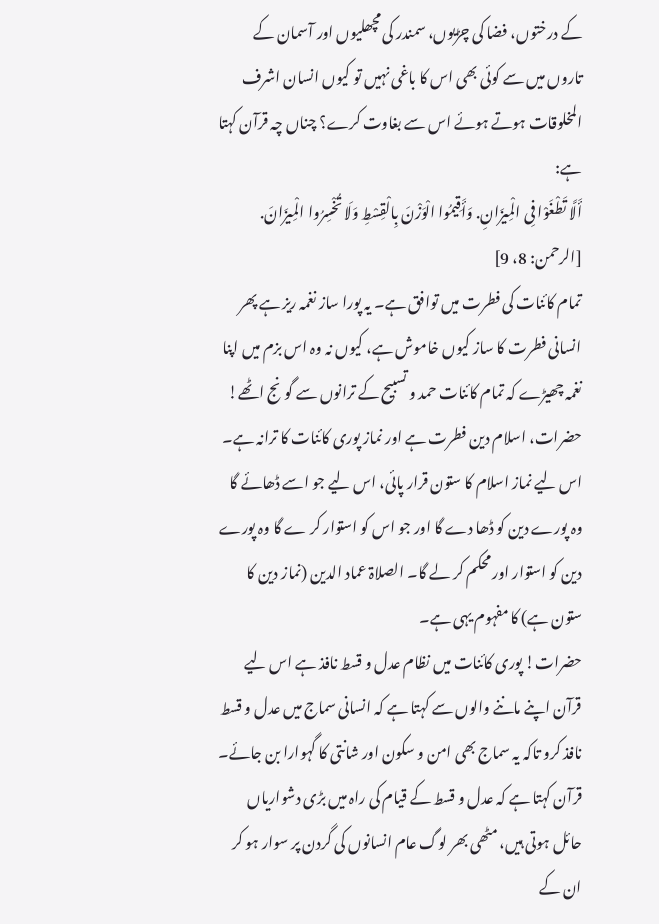کے درختوں، فضا کی چڑیوں، سمندر کی مچھلیوں اور آسمان کے تاروں میں سے کوئی بھی اس کا باغی نہیں تو کیوں انسان اشرف المخلوقات ہوتے ہوئے اس سے بغاوت کرے؟ چناں چہ قرآن کہتا ہے:
أَلَّا تَطْغَوْا فِی الْمِیزَانِ. وَأَقِیمُوا الْوَزْنَ بِالْقِسْطِ وَلَا تُخْسِرُوا الْمِیزَانَ. [الرحمن: 8، 9]
تمام کائنات کی فطرت میں توافق ہے۔ یہ پورا ساز نغمہ ریز ہے پھر انسانی فطرت کا ساز کیوں خاموش ہے، کیوں نہ وہ اس بزم میں اپنا نغمہ چھیڑے کہ تمام کائنات حمد و تسبیح کے ترانوں سے گونج اٹھے!
حضرات، اسلام دین فطرت ہے اور نماز پوری کائنات کا ترانہ ہے۔ اس لیے نماز اسلام کا ستون قرار پائی، اس لیے جو اسے ڈھائے گا وہ پورے دین کو ڈھا دے گا اور جو اس کو استوار کر ے گا وہ پورے دین کو استوار اور محکم کر لے گا۔ الصلاۃ عماد الدین (نماز دین کا ستون ہے) کا مفہوم یہی ہے۔
حضرات! پوری کائنات میں نظام عدل و قسط نافذ ہے اس لیے قرآن اپنے ماننے والوں سے کہتا ہے کہ انسانی سماج میں عدل و قسط نافذ کرو تاکہ یہ سماج بھی امن و سکون اور شانتی کا گہوارا بن جائے۔ قرآن کہتا ہے کہ عدل و قسط کے قیام کی راہ میں بڑی دشواریاں حائل ہوتی ہیں، مٹھی بھر لوگ عام انسانوں کی گردن پر سوار ہو کر ان کے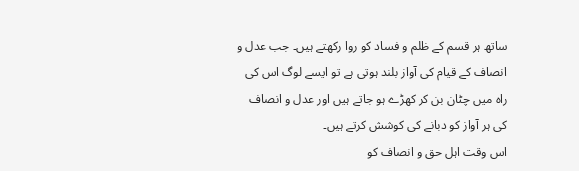ساتھ ہر قسم کے ظلم و فساد کو روا رکھتے ہیں۔ جب عدل و انصاف کے قیام کی آواز بلند ہوتی ہے تو ایسے لوگ اس کی راہ میں چٹان بن کر کھڑے ہو جاتے ہیں اور عدل و انصاف کی ہر آواز کو دبانے کی کوشش کرتے ہیں۔
اس وقت اہل حق و انصاف کو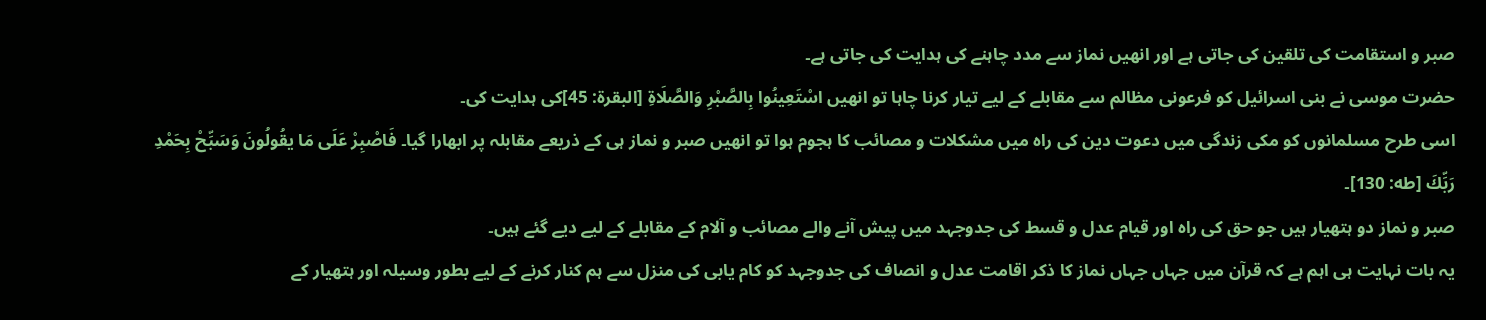صبر و استقامت کی تلقین کی جاتی ہے اور انھیں نماز سے مدد چاہنے کی ہدایت کی جاتی ہے۔
حضرت موسی نے بنی اسرائیل کو فرعونی مظالم سے مقابلے کے لیے تیار کرنا چاہا تو انھیں اسْتَعِینُوا بِالصَّبْرِ وَالصَّلَاةِ [البقرة: 45]کی ہدایت کی۔
اسی طرح مسلمانوں کو مکی زندگی میں دعوت دین کی راہ میں مشکلات و مصائب کا ہجوم ہوا تو انھیں صبر و نماز ہی کے ذریعے مقابلہ پر ابھارا گیا۔ فَاصْبِرْ عَلَى مَا یقُولُونَ وَسَبِّحْ بِحَمْدِ رَبِّكَ [طه: 130]۔
صبر و نماز دو ہتھیار ہیں جو حق کی راہ اور قیام عدل و قسط کی جدوجہد میں پیش آنے والے مصائب و آلام کے مقابلے کے لیے دیے گئے ہیں۔
یہ بات نہایت ہی اہم ہے کہ قرآن میں جہاں جہاں نماز کا ذکر اقامت عدل و انصاف کی جدوجہد کو کام یابی کی منزل سے ہم کنار کرنے کے لیے بطور وسیلہ اور ہتھیار کے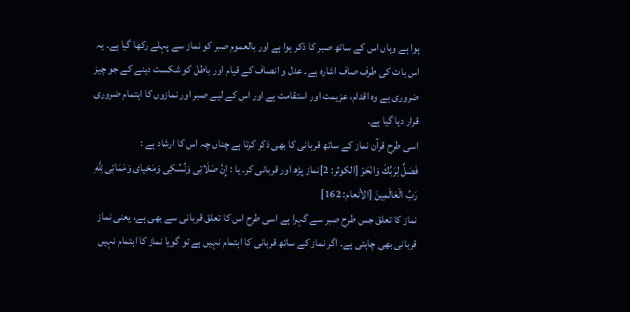ہوا ہے وہاں اس کے ساتھ صبر کا ذکر ہوا ہے اور بالعموم صبر کو نماز سے پہلے رکھا گیا ہے۔ یہ اس بات کی طرف صاف اشارہ ہے۔ عدل و انصاف کے قیام اور باطل کو شکست دینے کے جو چیز ضروری ہے وہ اقدام، عزیمت اور استقامت ہے اور اس کے لیے صبر اور نمازوں کا اہتمام ضروری قرار دیا گیا ہے۔
اسی طرح قرآن نماز کے ساتھ قربانی کا بھی ذکر کرتا ہے چناں چہ اس کا ارشاد ہے :
فَصَلِّ لِرَبِّكَ وَانْحَرْ [الكوثر: 2]نماز پڑھ اور قربانی کر۔ یا : إِنَّ صَلَاتِی وَنُسُكِی وَمَحْیای وَمَمَاتِی لِلَّهِ رَبِّ الْعَالَمِینَ [الأنعام: 162]
نماز کا تعلق جس طرح صبر سے گہرا ہے اسی طرح اس کا تعلق قربانی سے بھی ہے، یعنی نماز قربانی بھی چاہتی ہے۔ اگر نماز کے ساتھ قربانی کا اہتمام نہیں ہے تو گویا نماز کا اہتمام نہیں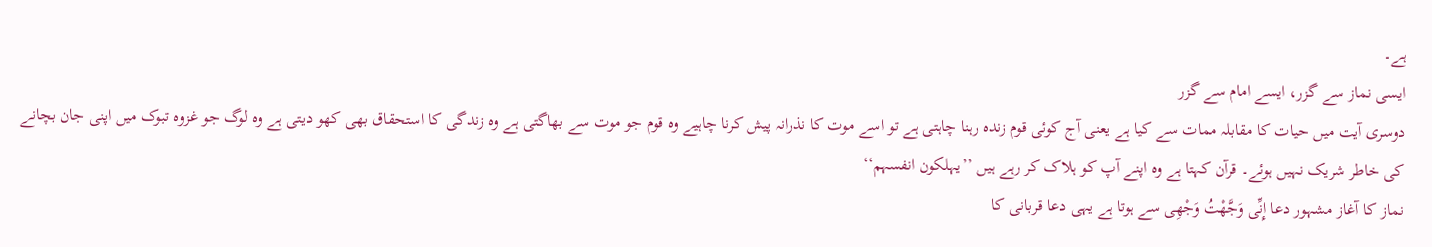ہے۔
ایسی نماز سے گزر، ایسے امام سے گزر
دوسری آیت میں حیات کا مقابلہ ممات سے کیا ہے یعنی آج کوئی قوم زندہ رہنا چاہتی ہے تو اسے موت کا نذرانہ پیش کرنا چاہیے وہ قوم جو موت سے بھاگتی ہے وہ زندگی کا استحقاق بھی کھو دیتی ہے وہ لوگ جو غزوہ تبوک میں اپنی جان بچانے کی خاطر شریک نہیں ہوئے۔ قرآن کہتا ہے وہ اپنے آپ کو ہلاک کر رہے ہیں ’’یہلکون انفسہم‘‘
نماز کا آغاز مشہور دعا إِنِّی وَجَّهْتُ وَجْهِی سے ہوتا ہے یہی دعا قربانی کا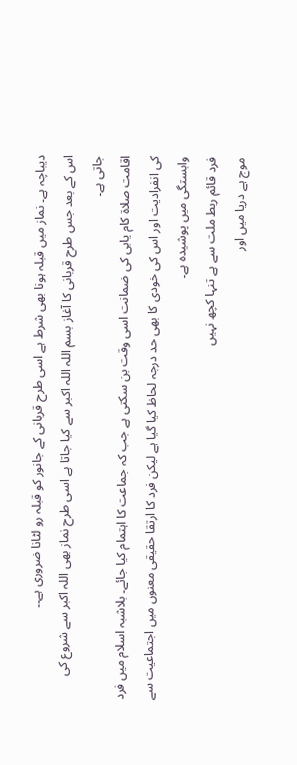دیباچہ ہے۔ نماز میں قبلہ ہونا بھی شرط ہے اسی طرح قربانی کے جانور کو قبلہ رو لٹانا ضروری ہے۔۔
اس کے بعد جس طرح قربانی کا آغاز بسم اللہ اللہ اکبر سے کیا جاتا ہے اسی طرح نماز بھی اللہ اکبر سے شروع کی جاتی ہے۔
اقامت صلاۃ کام یابی کی ضمانت اسی وقت بن سکتی ہے جب کہ جماعت کا اہتمام کیا جائے۔ بلاشبہ اسلام میں فرد کی انفرادیت اور اس کی خودی کا بھی حد درجہ لحاظ کیا گیا ہے لیکن فرد کا ارتقا حقیقی معنوں میں اجتماعیت سے وابستگی میں پوشیدہ ہے۔
فرد قائم ربط ملت سے ہے تنہا کچھ نہیں
موج ہے دریا میں اور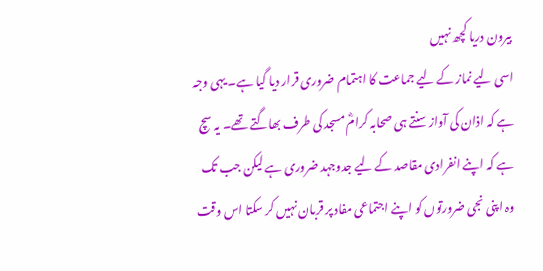بیرون دریا کچھ نہیں
اسی لیے نماز کے لیے جماعت کا اہتمام ضروری قرار دیا گیا ہے۔ یہی وجہ ہے کہ اذان کی آواز سنتے ہی صحابہ کرامؓ مسجد کی طرف بھاگتے تھے۔ یہ سچ ہے کہ اپنے انفرادی مقاصد کے لیے جدوجہد ضروری ہے لیکن جب تک وہ اپنی نجی ضرورتوں کو اپنے اجتماعی مفاد پر قربان نہیں کر سکتا اس وقت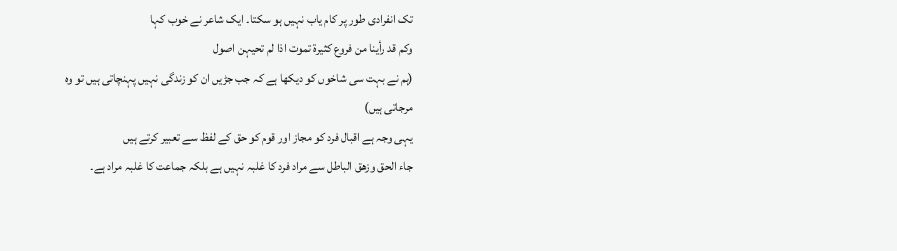تک انفرادی طور پر کام یاب نہیں ہو سکتا۔ ایک شاعر نے خوب کہا
وکم قد رأینا من فروع کثیرۃ تموت اذا لم تحیہن اصول
(ہم نے بہت سی شاخوں کو دیکھا ہے کہ جب جڑیں ان کو زندگی نہیں پہنچاتی ہیں تو وہ مرجاتی ہیں)
یہی وجہ ہے اقبال فرد کو مجاز اور قوم کو حق کے لفظ سے تعبیر کرتے ہیں
جاء الحق وزھق الباطل سے مراد فرد کا غلبہ نہیں ہے بلکہ جماعت کا غلبہ مراد ہے۔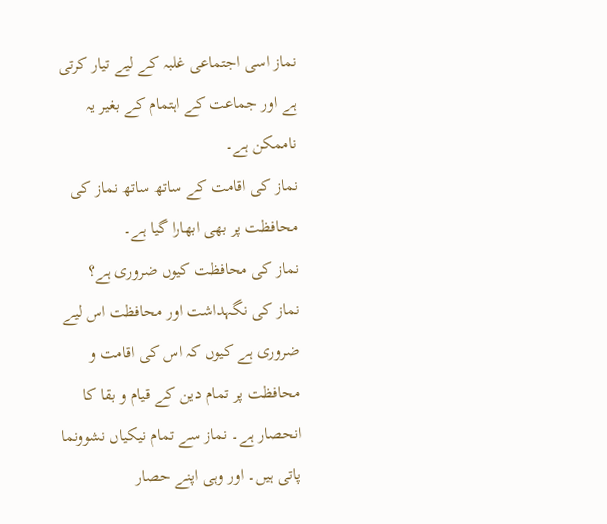نماز اسی اجتماعی غلبہ کے لیے تیار کرتی ہے اور جماعت کے اہتمام کے بغیر یہ ناممکن ہے۔
نماز کی اقامت کے ساتھ ساتھ نماز کی محافظت پر بھی ابھارا گیا ہے۔
نماز کی محافظت کیوں ضروری ہے؟
نماز کی نگہداشت اور محافظت اس لیے ضروری ہے کیوں کہ اس کی اقامت و محافظت پر تمام دین کے قیام و بقا کا انحصار ہے۔ نماز سے تمام نیکیاں نشوونما پاتی ہیں۔ اور وہی اپنے حصار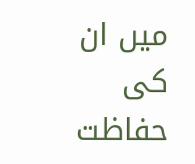میں ان کی حفاظت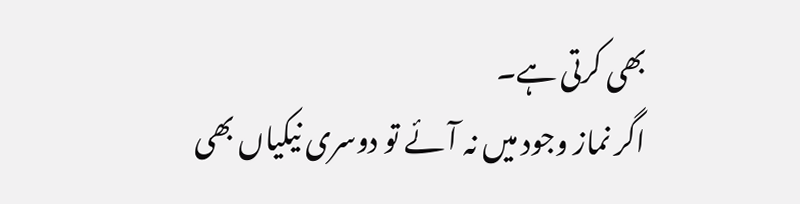بھی کرتی ہے۔
اگر نماز وجود میں نہ آئے تو دوسری نیکیاں بھی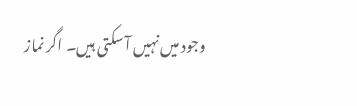وجود میں نہیں آ سکتی ہیں۔ اگر نماز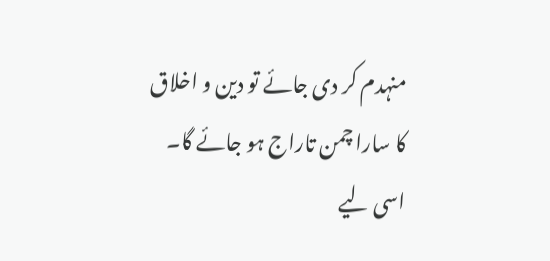منہدم کر دی جائے تو دین و اخلاق کا سارا چمن تاراج ہو جائے گا۔
اسی لیے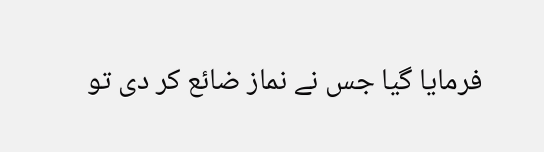فرمایا گیا جس نے نماز ضائع کر دی تو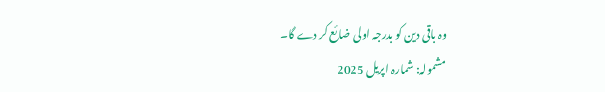وہ باقی دین کو بدرجہ اولی ضائع کر دے گا۔
مشمولہ: شمارہ اپریل 2025